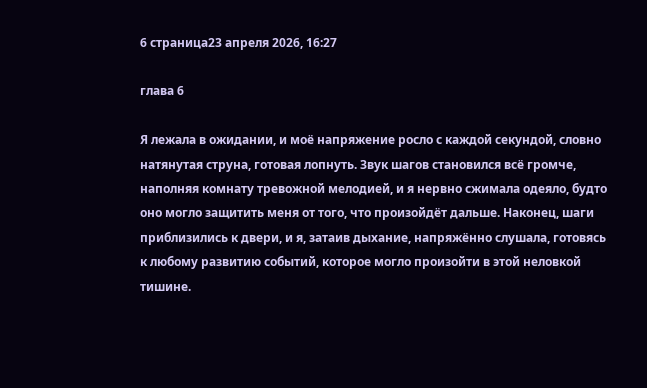6 страница23 апреля 2026, 16:27

глава 6

Я лежала в ожидании, и моё напряжение росло с каждой секундой, словно натянутая струна, готовая лопнуть. Звук шагов становился всё громче, наполняя комнату тревожной мелодией, и я нервно сжимала одеяло, будто оно могло защитить меня от того, что произойдёт дальше. Наконец, шаги приблизились к двери, и я, затаив дыхание, напряжённо слушала, готовясь к любому развитию событий, которое могло произойти в этой неловкой тишине.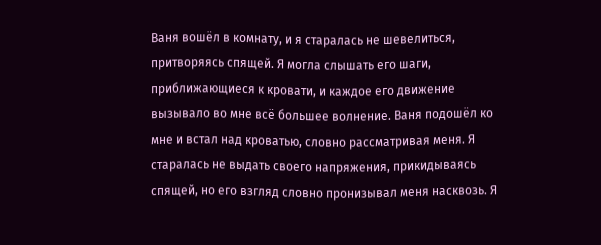Ваня вошёл в комнату, и я старалась не шевелиться, притворяясь спящей. Я могла слышать его шаги, приближающиеся к кровати, и каждое его движение вызывало во мне всё большее волнение. Ваня подошёл ко мне и встал над кроватью, словно рассматривая меня. Я старалась не выдать своего напряжения, прикидываясь спящей, но его взгляд словно пронизывал меня насквозь. Я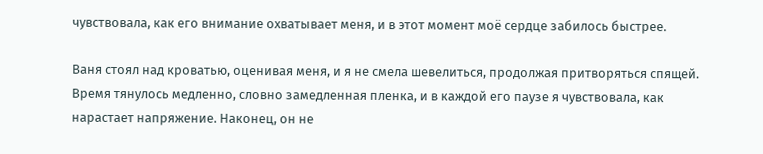чувствовала, как его внимание охватывает меня, и в этот момент моё сердце забилось быстрее.

Ваня стоял над кроватью, оценивая меня, и я не смела шевелиться, продолжая притворяться спящей. Время тянулось медленно, словно замедленная пленка, и в каждой его паузе я чувствовала, как нарастает напряжение. Наконец, он не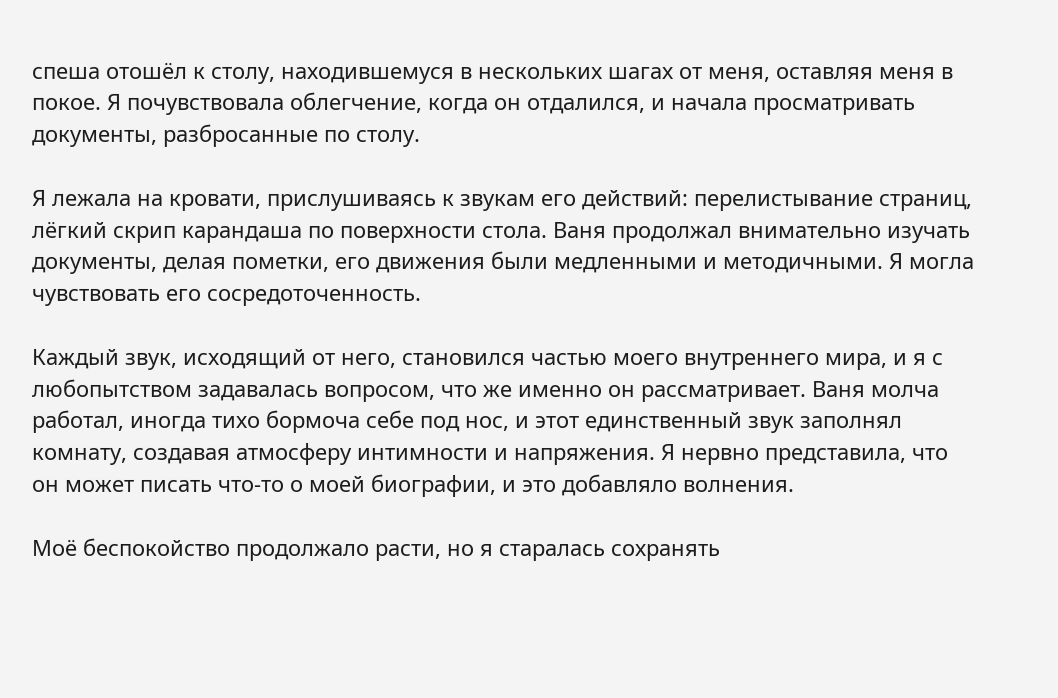спеша отошёл к столу, находившемуся в нескольких шагах от меня, оставляя меня в покое. Я почувствовала облегчение, когда он отдалился, и начала просматривать документы, разбросанные по столу.

Я лежала на кровати, прислушиваясь к звукам его действий: перелистывание страниц, лёгкий скрип карандаша по поверхности стола. Ваня продолжал внимательно изучать документы, делая пометки, его движения были медленными и методичными. Я могла чувствовать его сосредоточенность.

Каждый звук, исходящий от него, становился частью моего внутреннего мира, и я с любопытством задавалась вопросом, что же именно он рассматривает. Ваня молча работал, иногда тихо бормоча себе под нос, и этот единственный звук заполнял комнату, создавая атмосферу интимности и напряжения. Я нервно представила, что он может писать что-то о моей биографии, и это добавляло волнения.

Моё беспокойство продолжало расти, но я старалась сохранять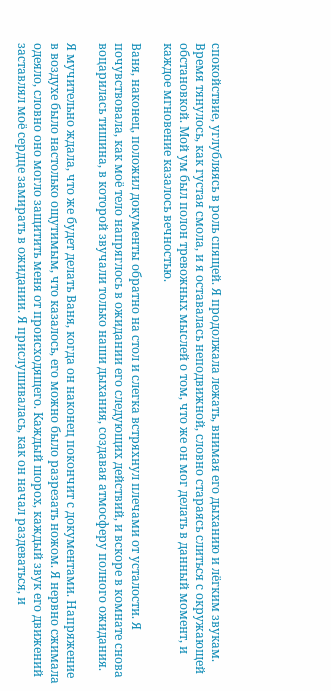спокойствие, углубляясь в роль спящей. Я продолжала лежать, внимая его дыханию и лёгким звукам. Время тянулось, как густая смола, и я оставалась неподвижной, словно стараясь слиться с окружающей обстановкой. Мой ум был полон тревожных мыслей о том, что же он мог делать в данный момент, и каждое мгновение казалось вечностью.

Ваня, наконец, положил документы обратно на стол и слегка встряхнул плечами от усталости. Я почувствовала, как моё тело напряглось в ожидании его следующих действий, и вскоре в комнате снова воцарилась тишина, в которой звучали только наши дыхания, создавая атмосферу полного ожидания.

Я мучительно ждала, что же будет делать Ваня, когда он наконец покончит с документами. Напряжение в воздухе было настолько ощутимым, что казалось, его можно было разрезать ножом. Я нервно сжимала одеяло, словно оно могло защитить меня от происходящего. Каждый шорох, каждый звук его движений заставлял моё сердце замирать в ожидании. Я прислушивалась, как он начал раздеваться, и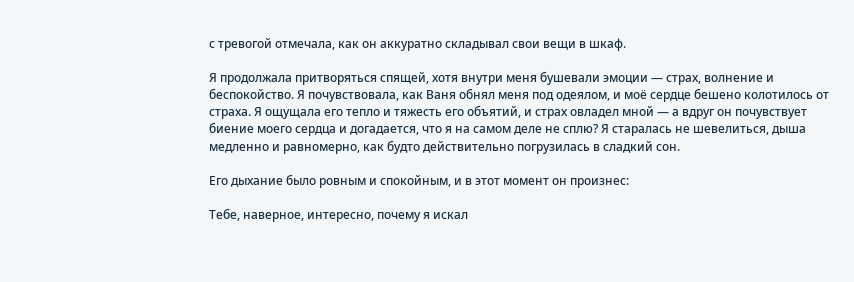с тревогой отмечала, как он аккуратно складывал свои вещи в шкаф.

Я продолжала притворяться спящей, хотя внутри меня бушевали эмоции — страх, волнение и беспокойство. Я почувствовала, как Ваня обнял меня под одеялом, и моё сердце бешено колотилось от страха. Я ощущала его тепло и тяжесть его объятий, и страх овладел мной — а вдруг он почувствует биение моего сердца и догадается, что я на самом деле не сплю? Я старалась не шевелиться, дыша медленно и равномерно, как будто действительно погрузилась в сладкий сон.

Его дыхание было ровным и спокойным, и в этот момент он произнес:

Тебе, наверное, интересно, почему я искал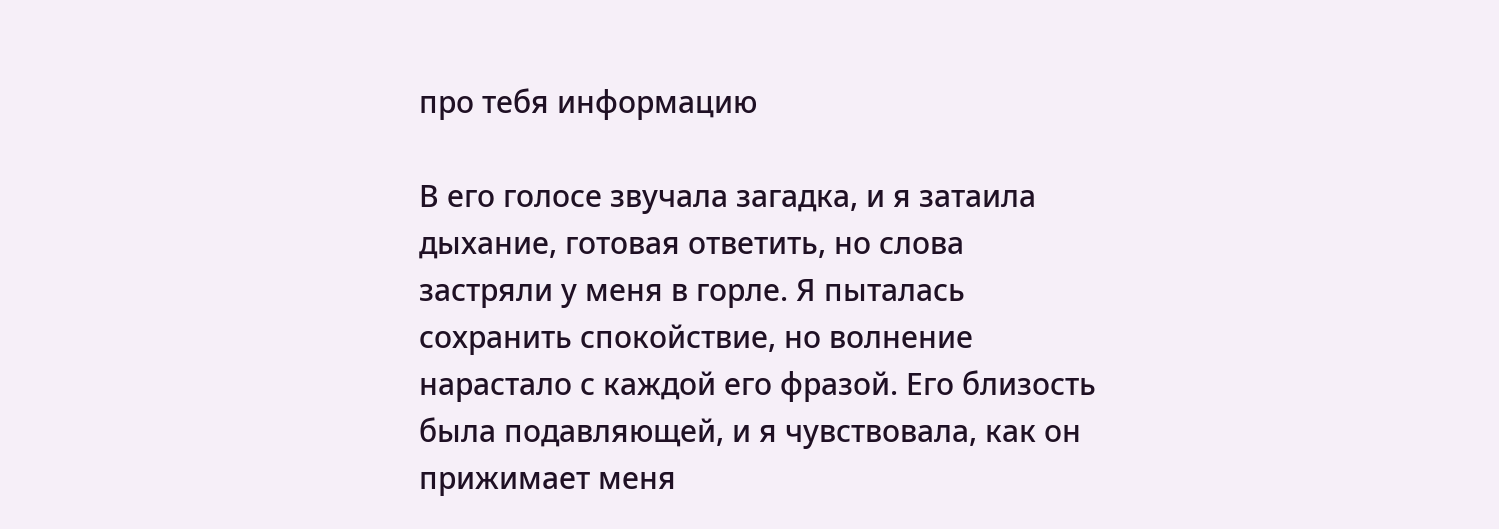про тебя информацию

В его голосе звучала загадка, и я затаила дыхание, готовая ответить, но слова застряли у меня в горле. Я пыталась сохранить спокойствие, но волнение нарастало с каждой его фразой. Его близость была подавляющей, и я чувствовала, как он прижимает меня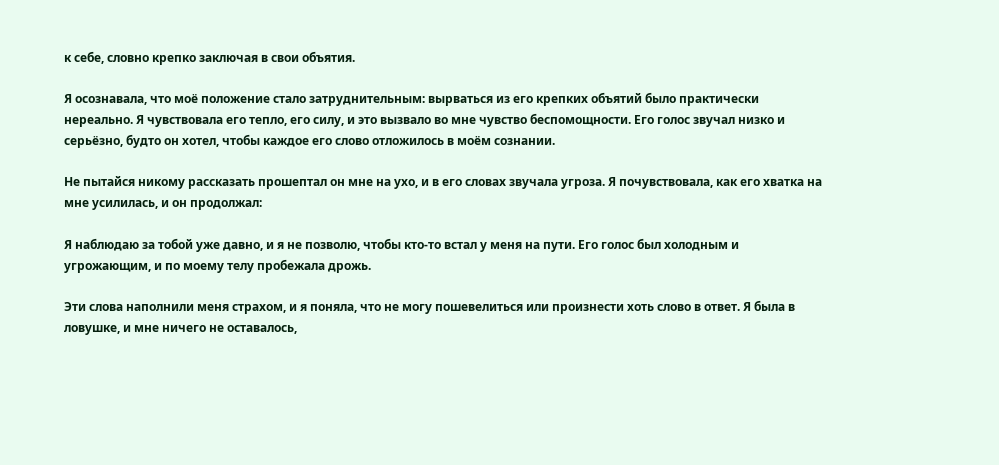к себе, словно крепко заключая в свои объятия.

Я осознавала, что моё положение стало затруднительным: вырваться из его крепких объятий было практически нереально. Я чувствовала его тепло, его силу, и это вызвало во мне чувство беспомощности. Его голос звучал низко и серьёзно, будто он хотел, чтобы каждое его слово отложилось в моём сознании.

Не пытайся никому рассказать прошептал он мне на ухо, и в его словах звучала угроза. Я почувствовала, как его хватка на мне усилилась, и он продолжал:

Я наблюдаю за тобой уже давно, и я не позволю, чтобы кто-то встал у меня на пути. Его голос был холодным и угрожающим, и по моему телу пробежала дрожь.

Эти слова наполнили меня страхом, и я поняла, что не могу пошевелиться или произнести хоть слово в ответ. Я была в ловушке, и мне ничего не оставалось,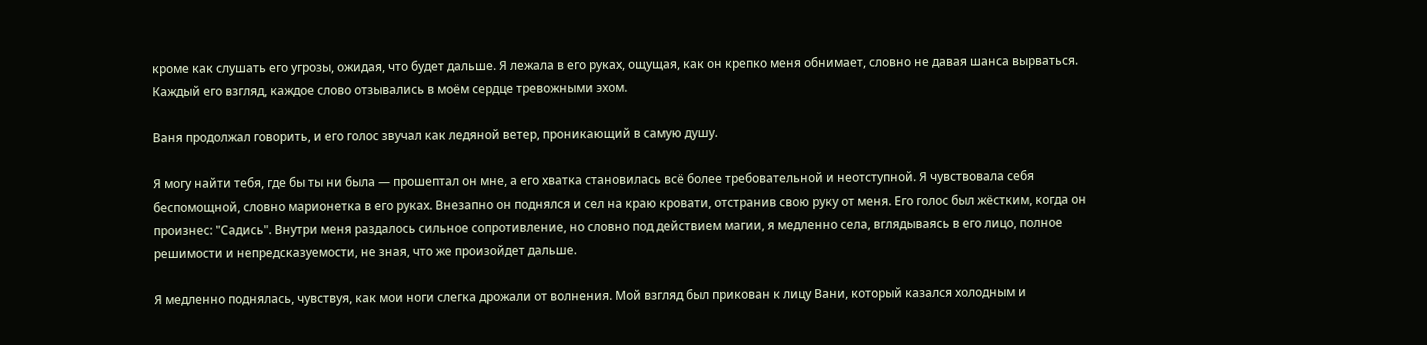кроме как слушать его угрозы, ожидая, что будет дальше. Я лежала в его руках, ощущая, как он крепко меня обнимает, словно не давая шанса вырваться. Каждый его взгляд, каждое слово отзывались в моём сердце тревожными эхом.

Ваня продолжал говорить, и его голос звучал как ледяной ветер, проникающий в самую душу.

Я могу найти тебя, где бы ты ни была — прошептал он мне, а его хватка становилась всё более требовательной и неотступной. Я чувствовала себя беспомощной, словно марионетка в его руках. Внезапно он поднялся и сел на краю кровати, отстранив свою руку от меня. Его голос был жёстким, когда он произнес: "Садись". Внутри меня раздалось сильное сопротивление, но словно под действием магии, я медленно села, вглядываясь в его лицо, полное решимости и непредсказуемости, не зная, что же произойдет дальше.

Я медленно поднялась, чувствуя, как мои ноги слегка дрожали от волнения. Мой взгляд был прикован к лицу Вани, который казался холодным и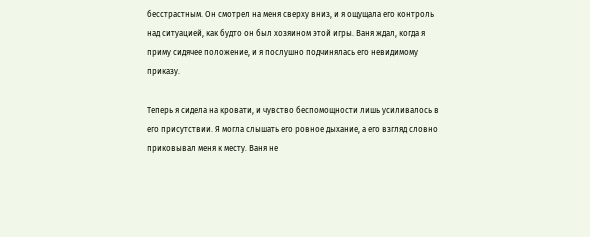бесстрастным. Он смотрел на меня сверху вниз, и я ощущала его контроль над ситуацией, как будто он был хозяином этой игры. Ваня ждал, когда я приму сидячее положение, и я послушно подчинялась его невидимому приказу.

Теперь я сидела на кровати, и чувство беспомощности лишь усиливалось в его присутствии. Я могла слышать его ровное дыхание, а его взгляд словно приковывал меня к месту. Ваня не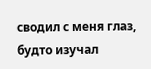сводил с меня глаз, будто изучал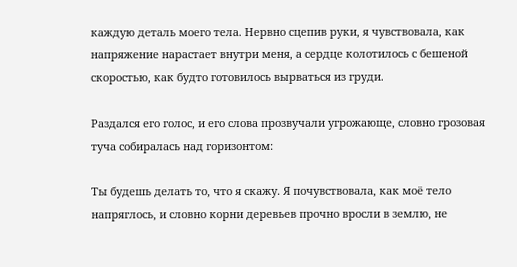каждую деталь моего тела. Нервно сцепив руки, я чувствовала, как напряжение нарастает внутри меня, а сердце колотилось с бешеной скоростью, как будто готовилось вырваться из груди.

Раздался его голос, и его слова прозвучали угрожающе, словно грозовая туча собиралась над горизонтом:

Ты будешь делать то, что я скажу. Я почувствовала, как моё тело напряглось, и словно корни деревьев прочно вросли в землю, не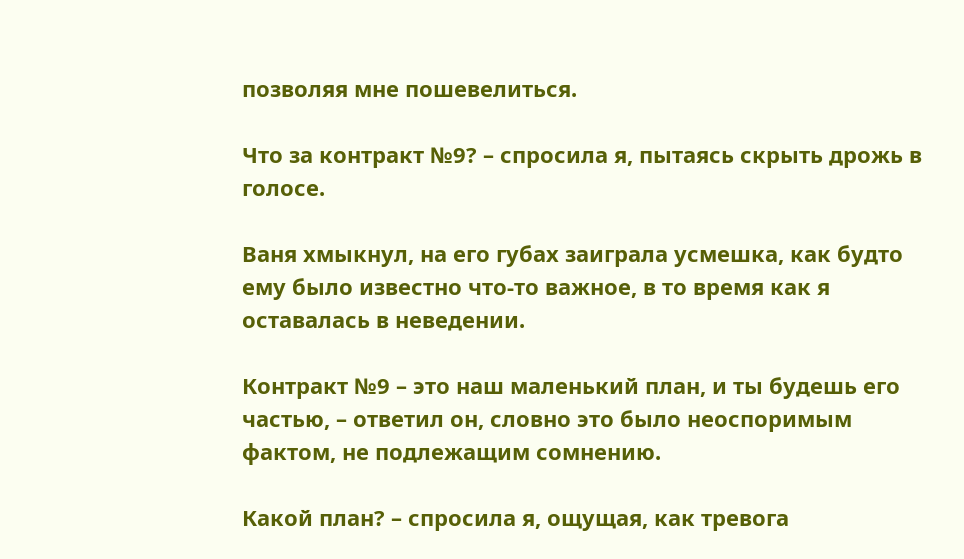позволяя мне пошевелиться.

Что за контракт №9? – спросила я, пытаясь скрыть дрожь в голосе.

Ваня хмыкнул, на его губах заиграла усмешка, как будто ему было известно что-то важное, в то время как я оставалась в неведении.

Контракт №9 – это наш маленький план, и ты будешь его частью, – ответил он, словно это было неоспоримым фактом, не подлежащим сомнению.

Какой план? – спросила я, ощущая, как тревога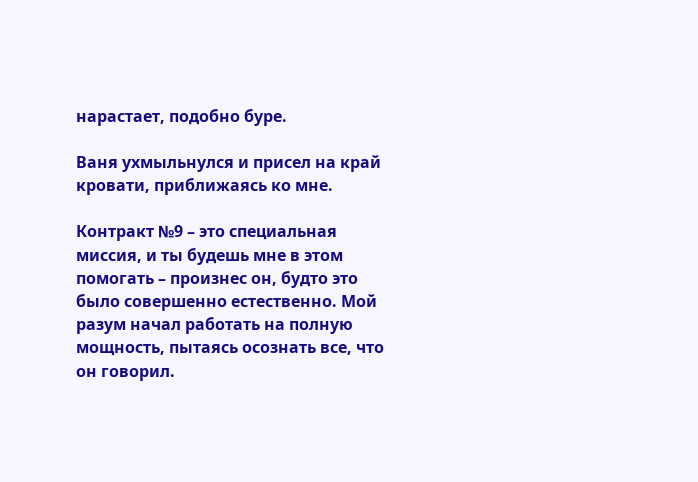нарастает, подобно буре.

Ваня ухмыльнулся и присел на край кровати, приближаясь ко мне.

Контракт №9 – это специальная миссия, и ты будешь мне в этом помогать – произнес он, будто это было совершенно естественно. Мой разум начал работать на полную мощность, пытаясь осознать все, что он говорил.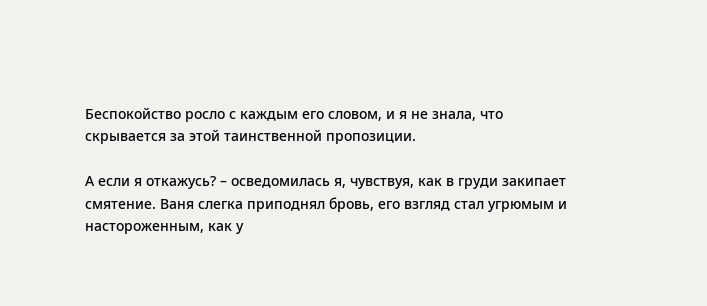Беспокойство росло с каждым его словом, и я не знала, что скрывается за этой таинственной пропозиции.

А если я откажусь? – осведомилась я, чувствуя, как в груди закипает смятение. Ваня слегка приподнял бровь, его взгляд стал угрюмым и настороженным, как у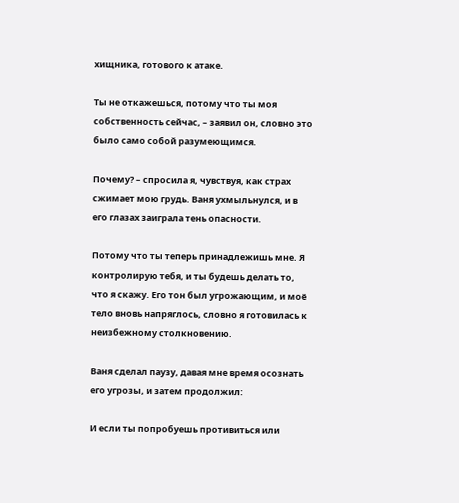хищника, готового к атаке.

Ты не откажешься, потому что ты моя собственность сейчас, – заявил он, словно это было само собой разумеющимся.

Почему? – спросила я, чувствуя, как страх сжимает мою грудь. Ваня ухмыльнулся, и в его глазах заиграла тень опасности.

Потому что ты теперь принадлежишь мне. Я контролирую тебя, и ты будешь делать то, что я скажу. Его тон был угрожающим, и моё тело вновь напряглось, словно я готовилась к неизбежному столкновению.

Ваня сделал паузу, давая мне время осознать его угрозы, и затем продолжил:

И если ты попробуешь противиться или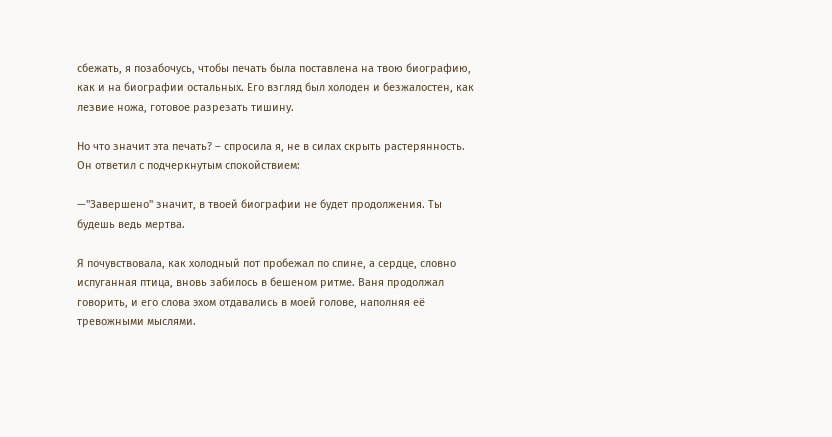сбежать, я позабочусь, чтобы печать была поставлена на твою биографию, как и на биографии остальных. Его взгляд был холоден и безжалостен, как лезвие ножа, готовое разрезать тишину.

Но что значит эта печать? – спросила я, не в силах скрыть растерянность. Он ответил с подчеркнутым спокойствием:

—"Завершено" значит, в твоей биографии не будет продолжения. Ты будешь ведь мертва.

Я почувствовала, как холодный пот пробежал по спине, а сердце, словно испуганная птица, вновь забилось в бешеном ритме. Ваня продолжал говорить, и его слова эхом отдавались в моей голове, наполняя её тревожными мыслями.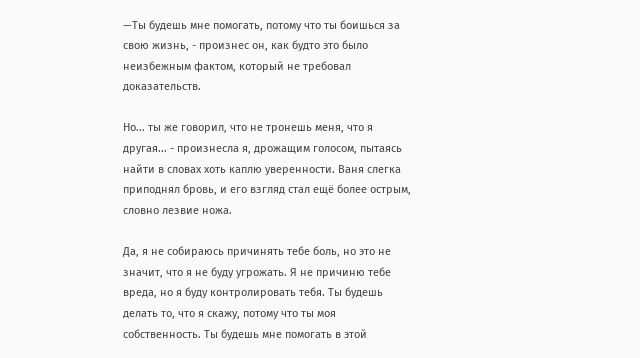—Ты будешь мне помогать, потому что ты боишься за свою жизнь, - произнес он, как будто это было неизбежным фактом, который не требовал доказательств.

Но... ты же говорил, что не тронешь меня, что я другая... - произнесла я, дрожащим голосом, пытаясь найти в словах хоть каплю уверенности. Ваня слегка приподнял бровь, и его взгляд стал ещё более острым, словно лезвие ножа.

Да, я не собираюсь причинять тебе боль, но это не значит, что я не буду угрожать. Я не причиню тебе вреда, но я буду контролировать тебя. Ты будешь делать то, что я скажу, потому что ты моя собственность. Ты будешь мне помогать в этой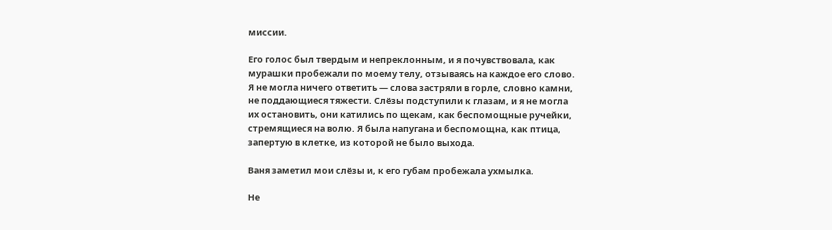миссии.

Его голос был твердым и непреклонным, и я почувствовала, как мурашки пробежали по моему телу, отзываясь на каждое его слово. Я не могла ничего ответить — слова застряли в горле, словно камни, не поддающиеся тяжести. Слёзы подступили к глазам, и я не могла их остановить, они катились по щекам, как беспомощные ручейки, стремящиеся на волю. Я была напугана и беспомощна, как птица, запертую в клетке, из которой не было выхода.

Ваня заметил мои слёзы и, к его губам пробежала ухмылка.

Не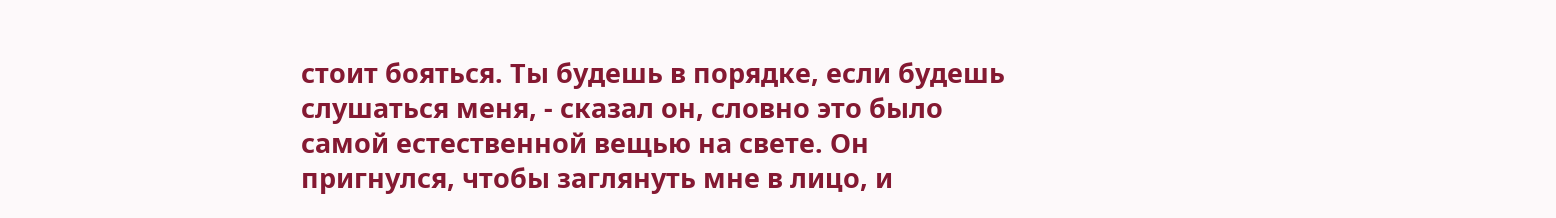стоит бояться. Ты будешь в порядке, если будешь слушаться меня, - сказал он, словно это было самой естественной вещью на свете. Он пригнулся, чтобы заглянуть мне в лицо, и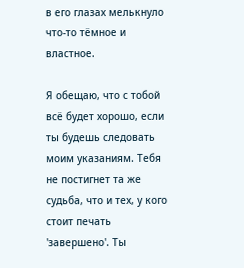в его глазах мелькнуло что-то тёмное и властное.

Я обещаю, что с тобой всё будет хорошо, если ты будешь следовать моим указаниям. Тебя не постигнет та же судьба, что и тех, у кого стоит печать 'завершено'. Ты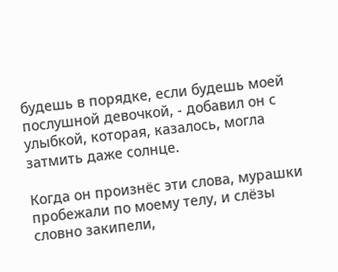будешь в порядке, если будешь моей послушной девочкой, - добавил он с улыбкой, которая, казалось, могла затмить даже солнце.

Когда он произнёс эти слова, мурашки пробежали по моему телу, и слёзы словно закипели,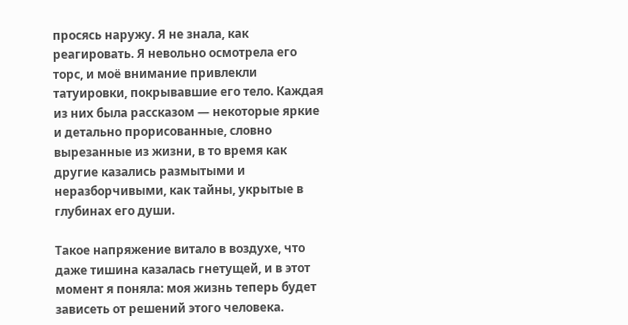просясь наружу. Я не знала, как реагировать. Я невольно осмотрела его торс, и моё внимание привлекли татуировки, покрывавшие его тело. Каждая из них была рассказом — некоторые яркие и детально прорисованные, словно вырезанные из жизни, в то время как другие казались размытыми и неразборчивыми, как тайны, укрытые в глубинах его души.

Такое напряжение витало в воздухе, что даже тишина казалась гнетущей, и в этот момент я поняла: моя жизнь теперь будет зависеть от решений этого человека.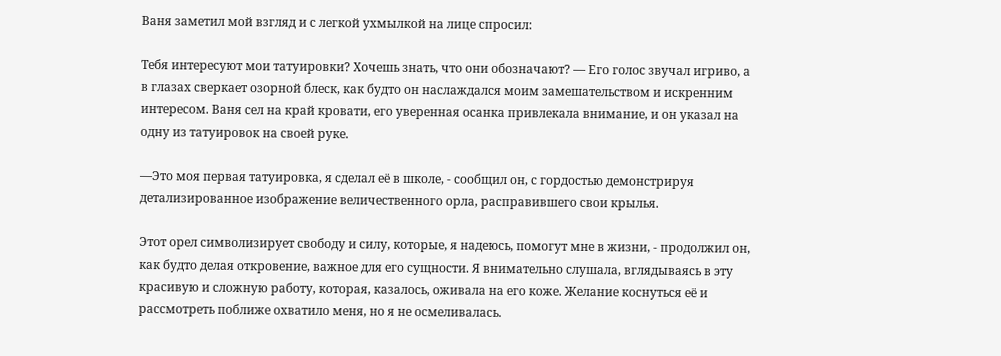Ваня заметил мой взгляд и с легкой ухмылкой на лице спросил:

Тебя интересуют мои татуировки? Хочешь знать, что они обозначают? — Его голос звучал игриво, а в глазах сверкает озорной блеск, как будто он наслаждался моим замешательством и искренним интересом. Ваня сел на край кровати, его уверенная осанка привлекала внимание, и он указал на одну из татуировок на своей руке.

—Это моя первая татуировка, я сделал её в школе, - сообщил он, с гордостью демонстрируя детализированное изображение величественного орла, расправившего свои крылья.

Этот орел символизирует свободу и силу, которые, я надеюсь, помогут мне в жизни, - продолжил он, как будто делая откровение, важное для его сущности. Я внимательно слушала, вглядываясь в эту красивую и сложную работу, которая, казалось, оживала на его коже. Желание коснуться её и рассмотреть поближе охватило меня, но я не осмеливалась.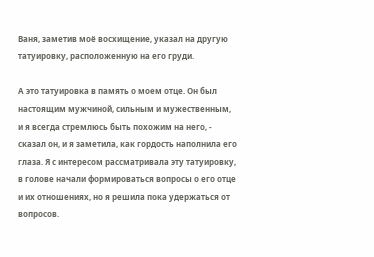Ваня, заметив моё восхищение, указал на другую татуировку, расположенную на его груди.

А это татуировка в память о моем отце. Он был настоящим мужчиной, сильным и мужественным, и я всегда стремлюсь быть похожим на него, - сказал он, и я заметила, как гордость наполнила его глаза. Я с интересом рассматривала эту татуировку, в голове начали формироваться вопросы о его отце и их отношениях, но я решила пока удержаться от вопросов.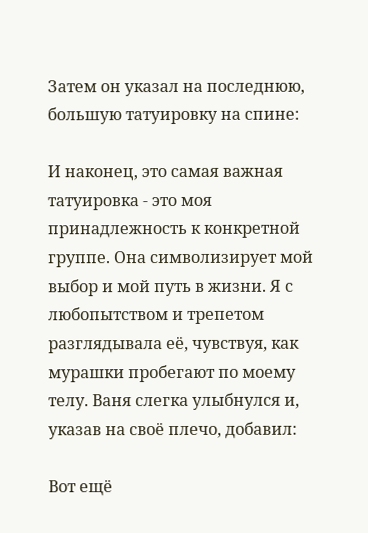Затем он указал на последнюю, большую татуировку на спине:

И наконец, это самая важная татуировка - это моя принадлежность к конкретной группе. Она символизирует мой выбор и мой путь в жизни. Я с любопытством и трепетом разглядывала её, чувствуя, как мурашки пробегают по моему телу. Ваня слегка улыбнулся и, указав на своё плечо, добавил:

Вот ещё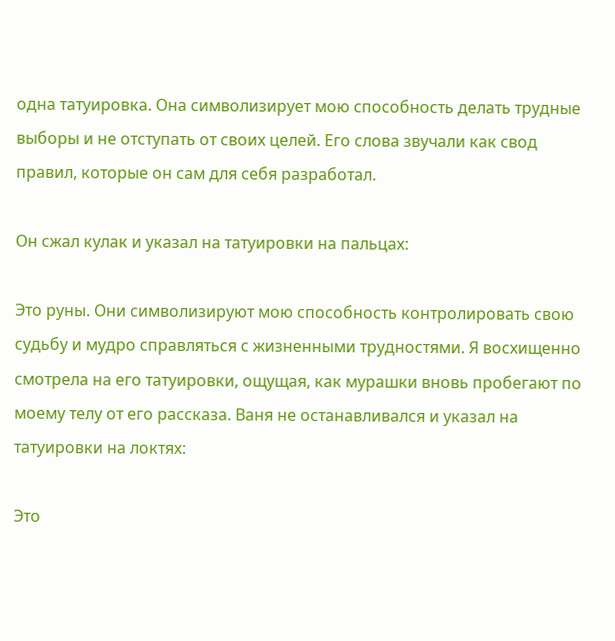одна татуировка. Она символизирует мою способность делать трудные выборы и не отступать от своих целей. Его слова звучали как свод правил, которые он сам для себя разработал.

Он сжал кулак и указал на татуировки на пальцах:

Это руны. Они символизируют мою способность контролировать свою судьбу и мудро справляться с жизненными трудностями. Я восхищенно смотрела на его татуировки, ощущая, как мурашки вновь пробегают по моему телу от его рассказа. Ваня не останавливался и указал на татуировки на локтях:

Это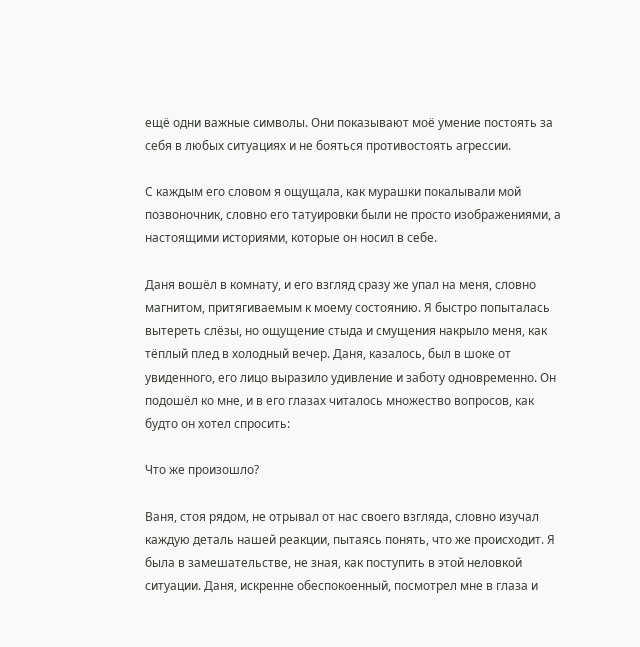ещё одни важные символы. Они показывают моё умение постоять за себя в любых ситуациях и не бояться противостоять агрессии.

С каждым его словом я ощущала, как мурашки покалывали мой позвоночник, словно его татуировки были не просто изображениями, а настоящими историями, которые он носил в себе.

Даня вошёл в комнату, и его взгляд сразу же упал на меня, словно магнитом, притягиваемым к моему состоянию. Я быстро попыталась вытереть слёзы, но ощущение стыда и смущения накрыло меня, как тёплый плед в холодный вечер. Даня, казалось, был в шоке от увиденного, его лицо выразило удивление и заботу одновременно. Он подошёл ко мне, и в его глазах читалось множество вопросов, как будто он хотел спросить:

Что же произошло?

Ваня, стоя рядом, не отрывал от нас своего взгляда, словно изучал каждую деталь нашей реакции, пытаясь понять, что же происходит. Я была в замешательстве, не зная, как поступить в этой неловкой ситуации. Даня, искренне обеспокоенный, посмотрел мне в глаза и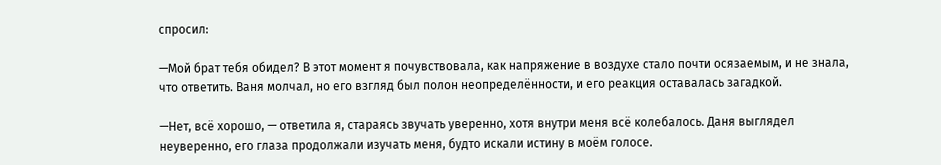спросил:

—Мой брат тебя обидел? В этот момент я почувствовала, как напряжение в воздухе стало почти осязаемым, и не знала, что ответить. Ваня молчал, но его взгляд был полон неопределённости, и его реакция оставалась загадкой.

—Нет, всё хорошо, — ответила я, стараясь звучать уверенно, хотя внутри меня всё колебалось. Даня выглядел неуверенно, его глаза продолжали изучать меня, будто искали истину в моём голосе.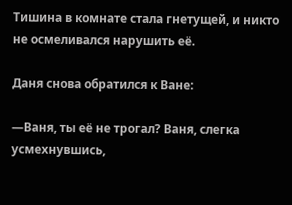Тишина в комнате стала гнетущей, и никто не осмеливался нарушить её.

Даня снова обратился к Ване:

—Ваня, ты её не трогал? Ваня, слегка усмехнувшись,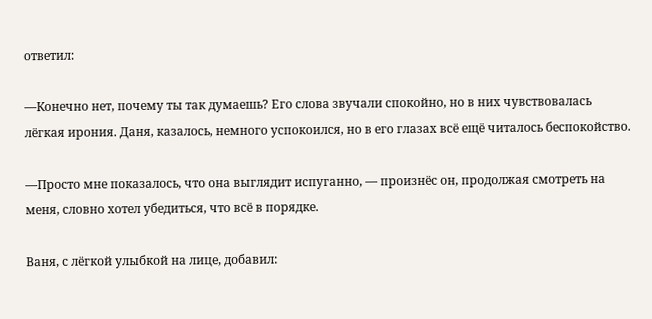ответил:

—Конечно нет, почему ты так думаешь? Его слова звучали спокойно, но в них чувствовалась лёгкая ирония. Даня, казалось, немного успокоился, но в его глазах всё ещё читалось беспокойство.

—Просто мне показалось, что она выглядит испуганно, — произнёс он, продолжая смотреть на меня, словно хотел убедиться, что всё в порядке.

Ваня, с лёгкой улыбкой на лице, добавил: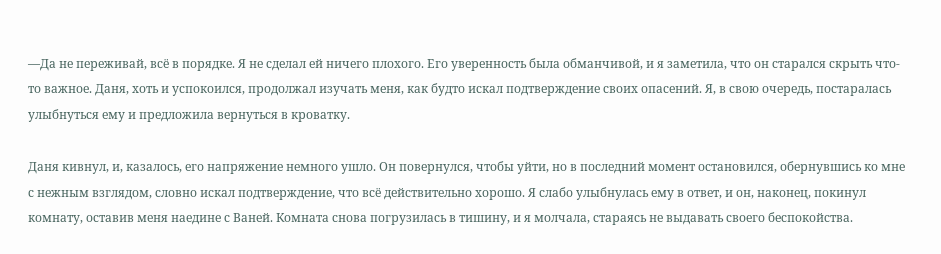—Да не переживай, всё в порядке. Я не сделал ей ничего плохого. Его уверенность была обманчивой, и я заметила, что он старался скрыть что-то важное. Даня, хоть и успокоился, продолжал изучать меня, как будто искал подтверждение своих опасений. Я, в свою очередь, постаралась улыбнуться ему и предложила вернуться в кроватку.

Даня кивнул, и, казалось, его напряжение немного ушло. Он повернулся, чтобы уйти, но в последний момент остановился, обернувшись ко мне с нежным взглядом, словно искал подтверждение, что всё действительно хорошо. Я слабо улыбнулась ему в ответ, и он, наконец, покинул комнату, оставив меня наедине с Ваней. Комната снова погрузилась в тишину, и я молчала, стараясь не выдавать своего беспокойства.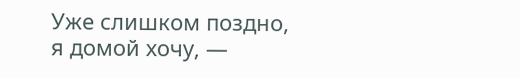Уже слишком поздно, я домой хочу, —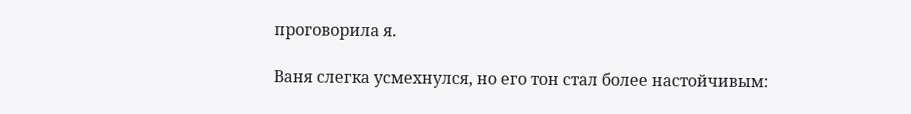проговорила я.

Ваня слегка усмехнулся, но его тон стал более настойчивым: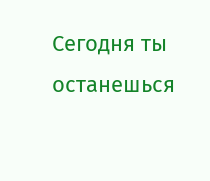Сегодня ты останешься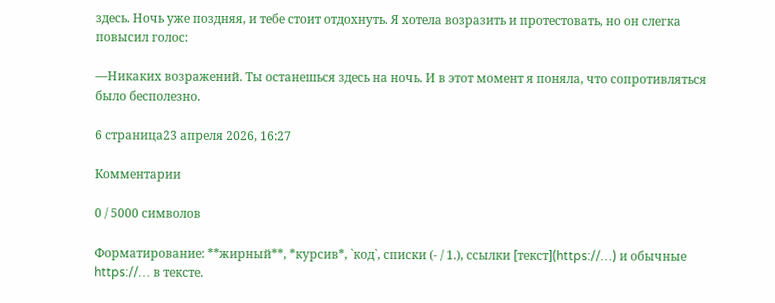здесь. Ночь уже поздняя, и тебе стоит отдохнуть. Я хотела возразить и протестовать, но он слегка повысил голос:

—Никаких возражений. Ты останешься здесь на ночь. И в этот момент я поняла, что сопротивляться было бесполезно.

6 страница23 апреля 2026, 16:27

Комментарии

0 / 5000 символов

Форматирование: **жирный**, *курсив*, `код`, списки (- / 1.), ссылки [текст](https://…) и обычные https://… в тексте.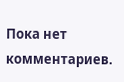Пока нет комментариев.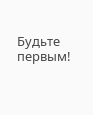Будьте первым!